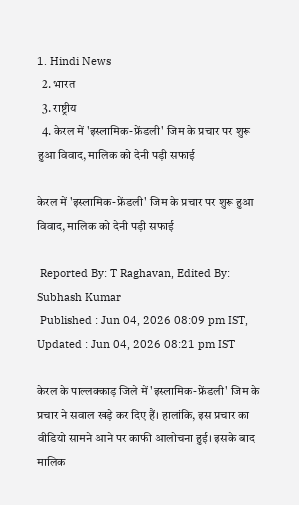1. Hindi News
  2. भारत
  3. राष्ट्रीय
  4. केरल में 'इस्लामिक-फ्रेंडली' जिम के प्रचार पर शुरू हुआ विवाद, मालिक को देनी पड़ी सफाई

केरल में 'इस्लामिक-फ्रेंडली' जिम के प्रचार पर शुरू हुआ विवाद, मालिक को देनी पड़ी सफाई

 Reported By: T Raghavan, Edited By: Subhash Kumar
 Published : Jun 04, 2026 08:09 pm IST,  Updated : Jun 04, 2026 08:21 pm IST

केरल के पाल्लक्काड़ जिले में 'इस्लामिक-फ्रेंडली' जिम के प्रचार ने सवाल खड़े कर दिए हैं। हालांकि, इस प्रचार का वीडियो सामने आने पर काफी आलोचना हुई। इसके बाद मालिक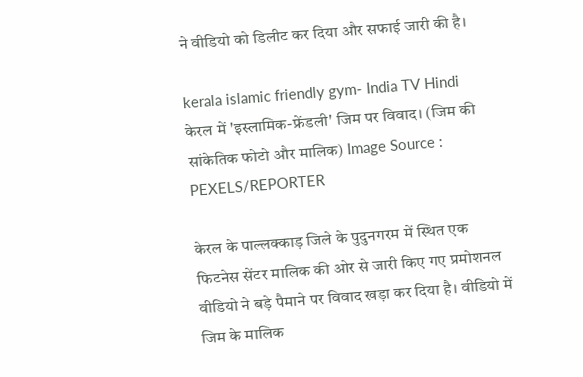ने वीडियो को डिलीट कर दिया और सफाई जारी की है।

kerala islamic friendly gym- India TV Hindi
केरल में 'इस्लामिक-फ्रेंडली' जिम पर विवाद। (जिम की सांकेतिक फोटो और मालिक) Image Source : PEXELS/REPORTER

केरल के पाल्लक्काड़ जिले के पुदुनगरम में स्थित एक फिटनेस सेंटर मालिक की ओर से जारी किए गए प्रमोशनल वीडियो ने बड़े पैमाने पर विवाद खड़ा कर दिया है। वीडियो में जिम के मालिक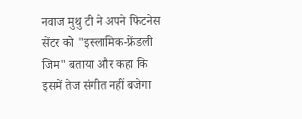नवाज मुथु टी ने अपने फिटनेस सेंटर को "इस्लामिक-फ्रेंडली जिम" बताया और कहा कि इसमें तेज संगीत नहीं बजेगा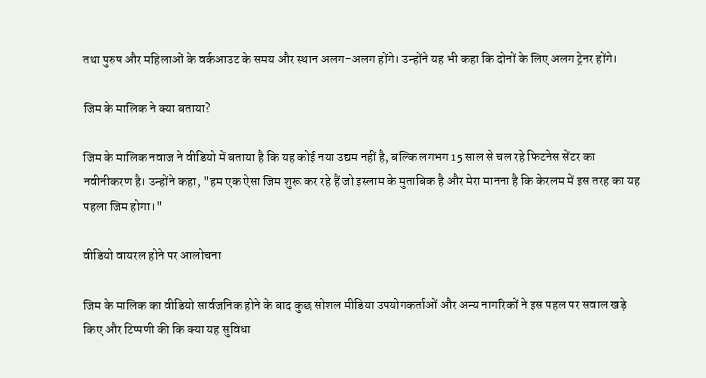तथा पुरुष और महिलाओं के वर्कआउट के समय और स्थान अलग-अलग होंगे। उन्होंने यह भी कहा कि दोनों के लिए अलग ट्रेनर होंगे।

जिम के मालिक ने क्या बताया?

जिम के मालिक नवाज ने वीडियो में बताया है कि यह कोई नया उद्यम नहीं है, बल्कि लगभग 15 साल से चल रहे फिटनेस सेंटर का नवीनीकरण है। उन्होंने कहा, "हम एक ऐसा जिम शुरू कर रहे हैं जो इस्लाम के मुताबिक है और मेरा मानना है कि केरलम में इस तरह का यह पहला जिम होगा।"

वीडियो वायरल होने पर आलोचना

जिम के मालिक का वीडियो सार्वजनिक होने के बाद कुछ सोशल मीडिया उपयोगकर्ताओं और अन्य नागरिकों ने इस पहल पर सवाल खड़े किए और टिप्पणी की कि क्या यह सुविधा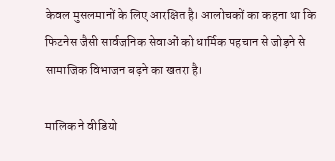केवल मुसलमानों के लिए आरक्षित है। आलोचकों का कहना था कि फिटनेस जैसी सार्वजनिक सेवाओं को धार्मिक पहचान से जोड़ने से सामाजिक विभाजन बढ़ने का खतरा है।

मालिक ने वीडियो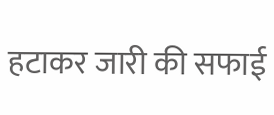हटाकर जारी की सफाई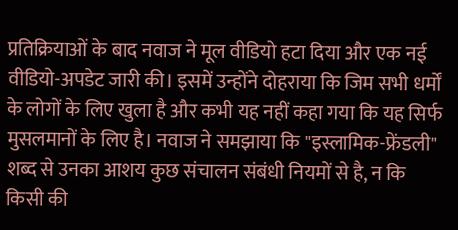प्रतिक्रियाओं के बाद नवाज ने मूल वीडियो हटा दिया और एक नई वीडियो-अपडेट जारी की। इसमें उन्होंने दोहराया कि जिम सभी धर्मों के लोगों के लिए खुला है और कभी यह नहीं कहा गया कि यह सिर्फ मुसलमानों के लिए है। नवाज ने समझाया कि "इस्लामिक-फ्रेंडली" शब्द से उनका आशय कुछ संचालन संबंधी नियमों से है, न कि किसी की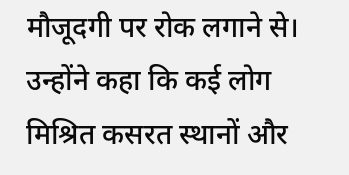मौजूदगी पर रोक लगाने से। उन्होंने कहा कि कई लोग मिश्रित कसरत स्थानों और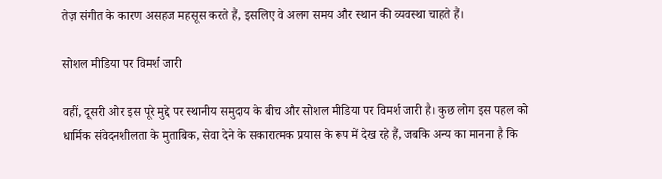तेज़ संगीत के कारण असहज महसूस करते हैं, इसलिए वे अलग समय और स्थान की व्यवस्था चाहते हैं।

सोशल मीडिया पर विमर्श जारी

वहीं, दूसरी ओर इस पूरे मुद्दे पर स्थानीय समुदाय के बीच और सोशल मीडिया पर विमर्श जारी है। कुछ लोग इस पहल को धार्मिक संवेदनशीलता के मुताबिक, सेवा देने के सकारात्मक प्रयास के रूप में देख रहे हैं, जबकि अन्य का मानना है कि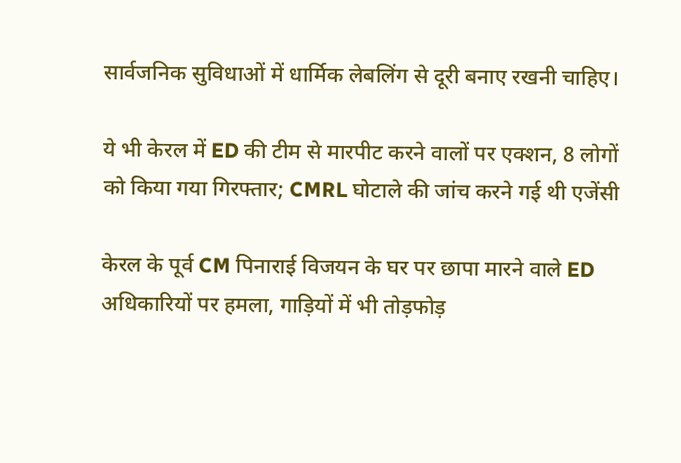सार्वजनिक सुविधाओं में धार्मिक लेबलिंग से दूरी बनाए रखनी चाहिए।

ये भी केरल में ED की टीम से मारपीट करने वालों पर एक्शन, 8 लोगों को किया गया गिरफ्तार; CMRL घोटाले की जांच करने गई थी एजेंसी

केरल के पूर्व CM पिनाराई विजयन के घर पर छापा मारने वाले ED अधिकारियों पर हमला, गाड़ियों में भी तोड़फोड़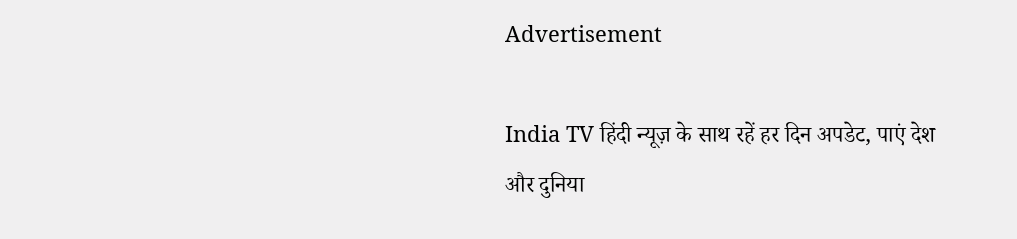Advertisement

India TV हिंदी न्यूज़ के साथ रहें हर दिन अपडेट, पाएं देश और दुनिया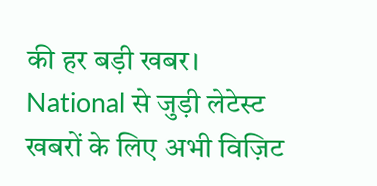की हर बड़ी खबर। National से जुड़ी लेटेस्ट खबरों के लिए अभी विज़िट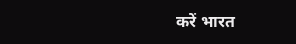करें भारत